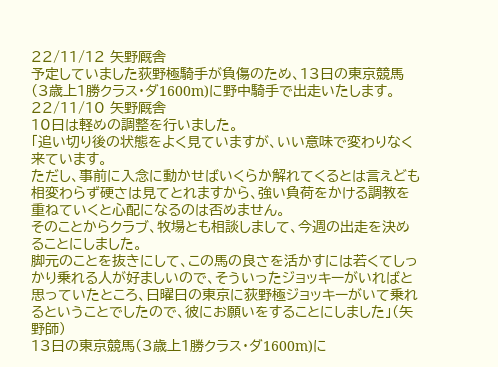22/11/12 矢野厩舎
予定していました荻野極騎手が負傷のため、13日の東京競馬(3歳上1勝クラス・ダ1600m)に野中騎手で出走いたします。
22/11/10 矢野厩舎
10日は軽めの調整を行いました。
「追い切り後の状態をよく見ていますが、いい意味で変わりなく来ています。
ただし、事前に入念に動かせばいくらか解れてくるとは言えども相変わらず硬さは見てとれますから、強い負荷をかける調教を重ねていくと心配になるのは否めません。
そのことからクラブ、牧場とも相談しまして、今週の出走を決めることにしました。
脚元のことを抜きにして、この馬の良さを活かすには若くてしっかり乗れる人が好ましいので、そういったジョッキーがいればと思っていたところ、日曜日の東京に荻野極ジョッキーがいて乗れるということでしたので、彼にお願いをすることにしました」(矢野師)
13日の東京競馬(3歳上1勝クラス・ダ1600m)に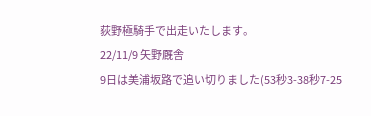荻野極騎手で出走いたします。
22/11/9 矢野厩舎
9日は美浦坂路で追い切りました(53秒3-38秒7-25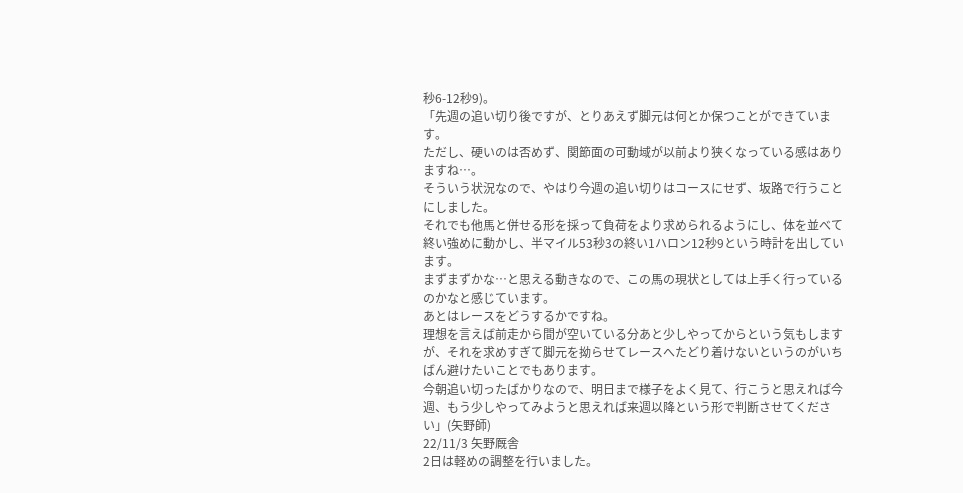秒6-12秒9)。
「先週の追い切り後ですが、とりあえず脚元は何とか保つことができています。
ただし、硬いのは否めず、関節面の可動域が以前より狭くなっている感はありますね…。
そういう状況なので、やはり今週の追い切りはコースにせず、坂路で行うことにしました。
それでも他馬と併せる形を採って負荷をより求められるようにし、体を並べて終い強めに動かし、半マイル53秒3の終い1ハロン12秒9という時計を出しています。
まずまずかな…と思える動きなので、この馬の現状としては上手く行っているのかなと感じています。
あとはレースをどうするかですね。
理想を言えば前走から間が空いている分あと少しやってからという気もしますが、それを求めすぎて脚元を拗らせてレースへたどり着けないというのがいちばん避けたいことでもあります。
今朝追い切ったばかりなので、明日まで様子をよく見て、行こうと思えれば今週、もう少しやってみようと思えれば来週以降という形で判断させてください」(矢野師)
22/11/3 矢野厩舎
2日は軽めの調整を行いました。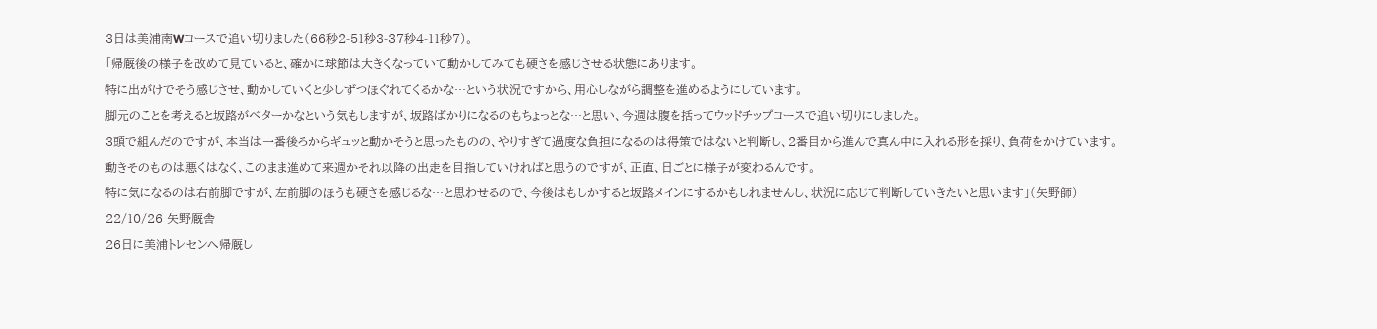3日は美浦南Wコースで追い切りました(66秒2-51秒3-37秒4-11秒7)。
「帰厩後の様子を改めて見ていると、確かに球節は大きくなっていて動かしてみても硬さを感じさせる状態にあります。
特に出がけでそう感じさせ、動かしていくと少しずつほぐれてくるかな…という状況ですから、用心しながら調整を進めるようにしています。
脚元のことを考えると坂路がベターかなという気もしますが、坂路ばかりになるのもちょっとな…と思い、今週は腹を括ってウッドチップコースで追い切りにしました。
3頭で組んだのですが、本当は一番後ろからギュッと動かそうと思ったものの、やりすぎて過度な負担になるのは得策ではないと判断し、2番目から進んで真ん中に入れる形を採り、負荷をかけています。
動きそのものは悪くはなく、このまま進めて来週かそれ以降の出走を目指していければと思うのですが、正直、日ごとに様子が変わるんです。
特に気になるのは右前脚ですが、左前脚のほうも硬さを感じるな…と思わせるので、今後はもしかすると坂路メインにするかもしれませんし、状況に応じて判断していきたいと思います」(矢野師)
22/10/26 矢野厩舎
26日に美浦トレセンへ帰厩し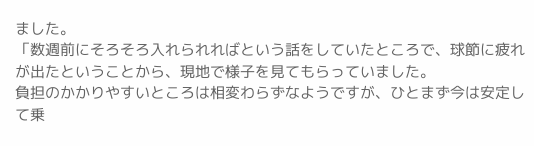ました。
「数週前にそろそろ入れられればという話をしていたところで、球節に疲れが出たということから、現地で様子を見てもらっていました。
負担のかかりやすいところは相変わらずなようですが、ひとまず今は安定して乗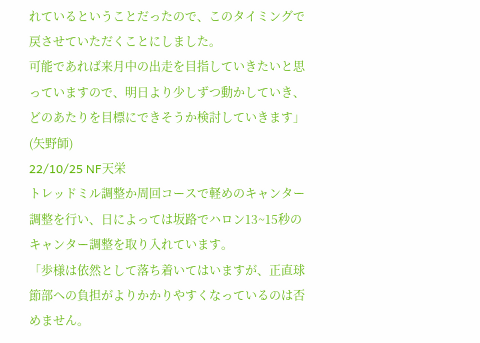れているということだったので、このタイミングで戻させていただくことにしました。
可能であれば来月中の出走を目指していきたいと思っていますので、明日より少しずつ動かしていき、どのあたりを目標にできそうか検討していきます」(矢野師)
22/10/25 NF天栄
トレッドミル調整か周回コースで軽めのキャンター調整を行い、日によっては坂路でハロン13~15秒のキャンター調整を取り入れています。
「歩様は依然として落ち着いてはいますが、正直球節部への負担がよりかかりやすくなっているのは否めません。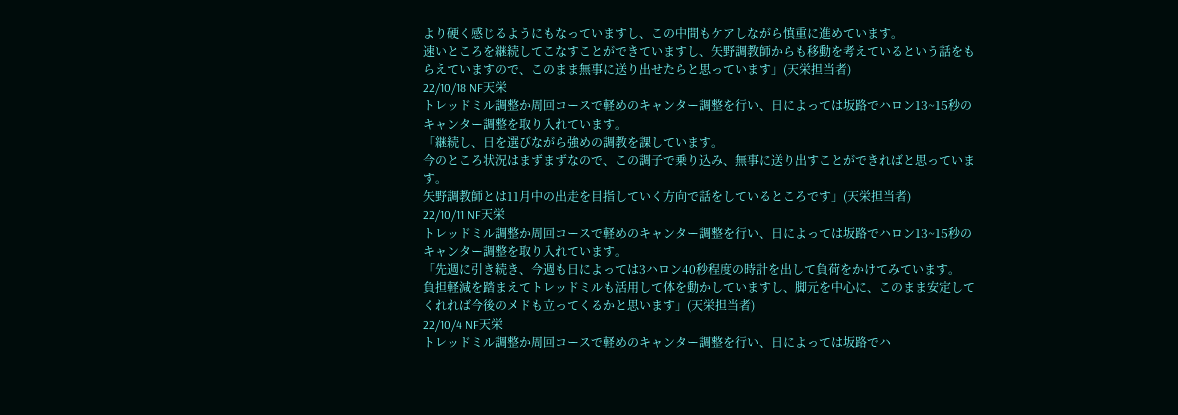より硬く感じるようにもなっていますし、この中間もケアしながら慎重に進めています。
速いところを継続してこなすことができていますし、矢野調教師からも移動を考えているという話をもらえていますので、このまま無事に送り出せたらと思っています」(天栄担当者)
22/10/18 NF天栄
トレッドミル調整か周回コースで軽めのキャンター調整を行い、日によっては坂路でハロン13~15秒のキャンター調整を取り入れています。
「継続し、日を選びながら強めの調教を課しています。
今のところ状況はまずまずなので、この調子で乗り込み、無事に送り出すことができればと思っています。
矢野調教師とは11月中の出走を目指していく方向で話をしているところです」(天栄担当者)
22/10/11 NF天栄
トレッドミル調整か周回コースで軽めのキャンター調整を行い、日によっては坂路でハロン13~15秒のキャンター調整を取り入れています。
「先週に引き続き、今週も日によっては3ハロン40秒程度の時計を出して負荷をかけてみています。
負担軽減を踏まえてトレッドミルも活用して体を動かしていますし、脚元を中心に、このまま安定してくれれば今後のメドも立ってくるかと思います」(天栄担当者)
22/10/4 NF天栄
トレッドミル調整か周回コースで軽めのキャンター調整を行い、日によっては坂路でハ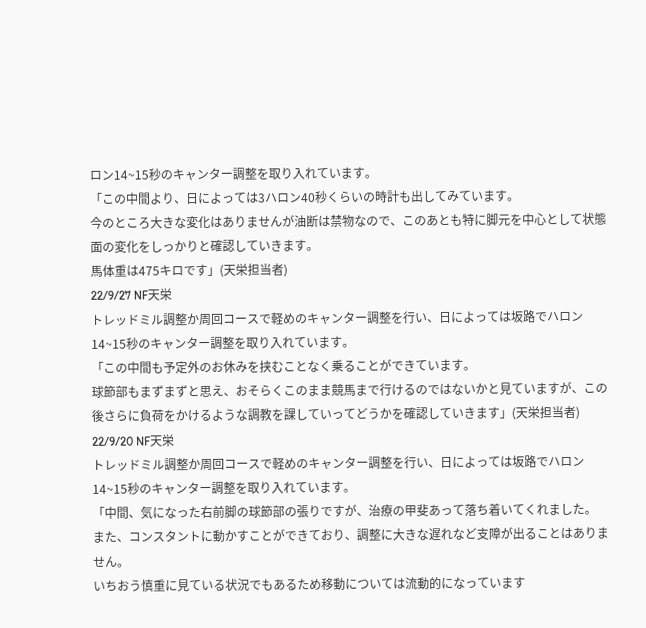ロン14~15秒のキャンター調整を取り入れています。
「この中間より、日によっては3ハロン40秒くらいの時計も出してみています。
今のところ大きな変化はありませんが油断は禁物なので、このあとも特に脚元を中心として状態面の変化をしっかりと確認していきます。
馬体重は475キロです」(天栄担当者)
22/9/27 NF天栄
トレッドミル調整か周回コースで軽めのキャンター調整を行い、日によっては坂路でハロン14~15秒のキャンター調整を取り入れています。
「この中間も予定外のお休みを挟むことなく乗ることができています。
球節部もまずまずと思え、おそらくこのまま競馬まで行けるのではないかと見ていますが、この後さらに負荷をかけるような調教を課していってどうかを確認していきます」(天栄担当者)
22/9/20 NF天栄
トレッドミル調整か周回コースで軽めのキャンター調整を行い、日によっては坂路でハロン14~15秒のキャンター調整を取り入れています。
「中間、気になった右前脚の球節部の張りですが、治療の甲斐あって落ち着いてくれました。
また、コンスタントに動かすことができており、調整に大きな遅れなど支障が出ることはありません。
いちおう慎重に見ている状況でもあるため移動については流動的になっています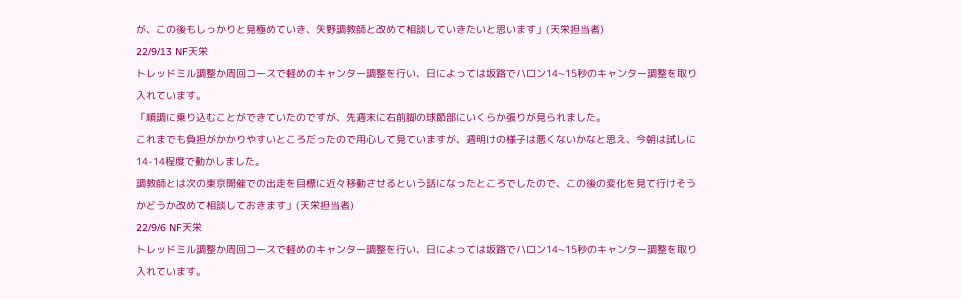が、この後もしっかりと見極めていき、矢野調教師と改めて相談していきたいと思います」(天栄担当者)
22/9/13 NF天栄
トレッドミル調整か周回コースで軽めのキャンター調整を行い、日によっては坂路でハロン14~15秒のキャンター調整を取り入れています。
「順調に乗り込むことができていたのですが、先週末に右前脚の球節部にいくらか張りが見られました。
これまでも負担がかかりやすいところだったので用心して見ていますが、週明けの様子は悪くないかなと思え、今朝は試しに14-14程度で動かしました。
調教師とは次の東京開催での出走を目標に近々移動させるという話になったところでしたので、この後の変化を見て行けそうかどうか改めて相談しておきます」(天栄担当者)
22/9/6 NF天栄
トレッドミル調整か周回コースで軽めのキャンター調整を行い、日によっては坂路でハロン14~15秒のキャンター調整を取り入れています。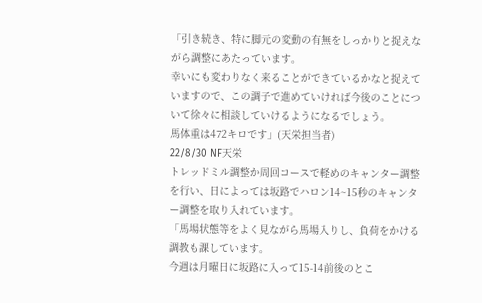「引き続き、特に脚元の変動の有無をしっかりと捉えながら調整にあたっています。
幸いにも変わりなく来ることができているかなと捉えていますので、この調子で進めていければ今後のことについて徐々に相談していけるようになるでしょう。
馬体重は472キロです」(天栄担当者)
22/8/30 NF天栄
トレッドミル調整か周回コースで軽めのキャンター調整を行い、日によっては坂路でハロン14~15秒のキャンター調整を取り入れています。
「馬場状態等をよく見ながら馬場入りし、負荷をかける調教も課しています。
今週は月曜日に坂路に入って15-14前後のとこ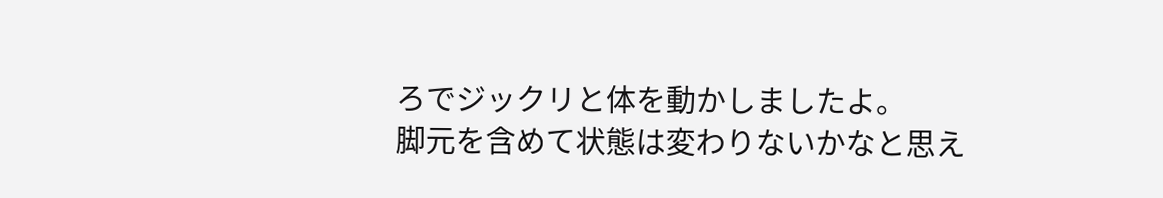ろでジックリと体を動かしましたよ。
脚元を含めて状態は変わりないかなと思え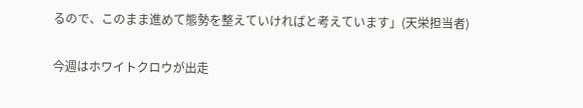るので、このまま進めて態勢を整えていければと考えています」(天栄担当者)

今週はホワイトクロウが出走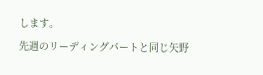します。
先週のリーディングパートと同じ矢野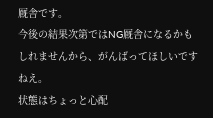厩舎です。
今後の結果次第ではNG厩舎になるかもしれませんから、がんばってほしいですねえ。
状態はちょっと心配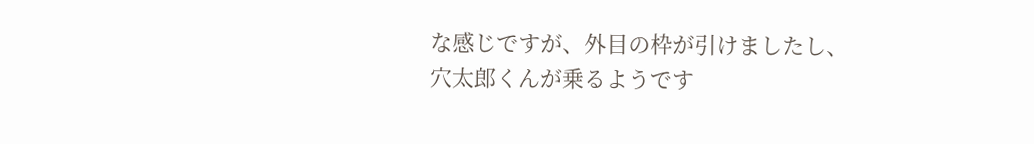な感じですが、外目の枠が引けましたし、穴太郎くんが乗るようです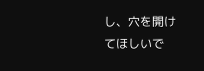し、穴を開けてほしいで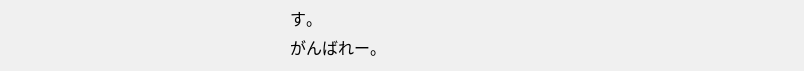す。
がんばれー。